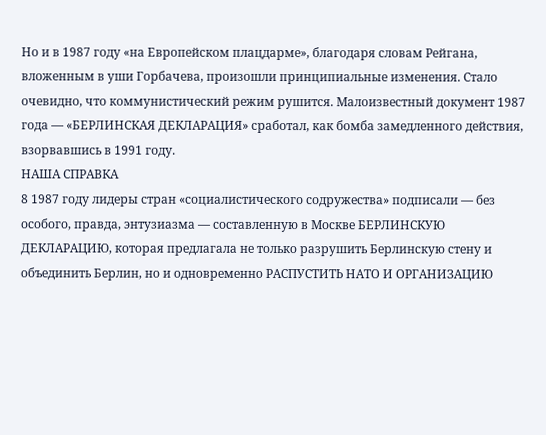Но и в 1987 году «на Европейском плацдарме», благодаря словам Рейгана, вложенным в уши Горбачева, произошли принципиальные изменения. Стало очевидно, что коммунистический режим рушится. Малоизвестный документ 1987 года — «БЕРЛИНСКАЯ ДЕКЛАРАЦИЯ» сработал, как бомба замедленного действия, взорвавшись в 1991 году.
НАША СПРАВКА
8 1987 году лидеры стран «социалистического содружества» подписали — без особого, правда, энтузиазма — составленную в Москве БЕРЛИНСКУЮ ДЕКЛАРАЦИЮ, которая предлагала не только разрушить Берлинскую стену и объединить Берлин, но и одновременно РАСПУСТИТЬ НАТО И ОРГАНИЗАЦИЮ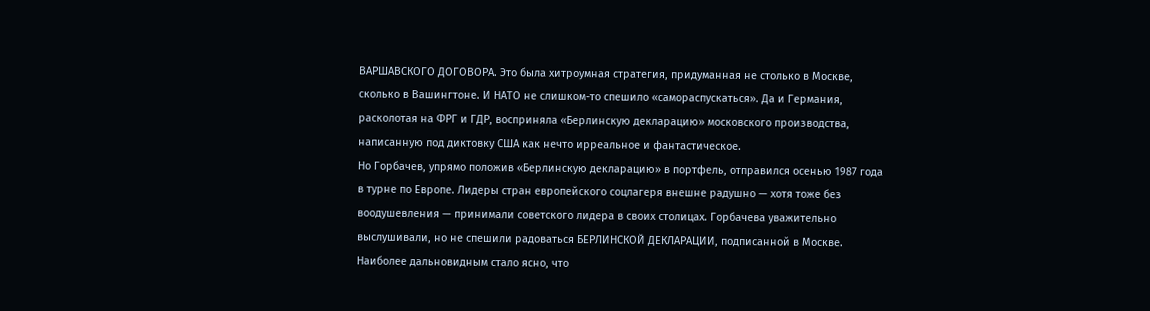ВАРШАВСКОГО ДОГОВОРА. Это была хитроумная стратегия, придуманная не столько в Москве, сколько в Вашингтоне. И НАТО не слишком-то спешило «самораспускаться». Да и Германия, расколотая на ФРГ и ГДР, восприняла «Берлинскую декларацию» московского производства, написанную под диктовку США как нечто ирреальное и фантастическое.
Но Горбачев, упрямо положив «Берлинскую декларацию» в портфель, отправился осенью 1987 года в турне по Европе. Лидеры стран европейского соцлагеря внешне радушно — хотя тоже без воодушевления — принимали советского лидера в своих столицах. Горбачева уважительно выслушивали, но не спешили радоваться БЕРЛИНСКОЙ ДЕКЛАРАЦИИ, подписанной в Москве. Наиболее дальновидным стало ясно, что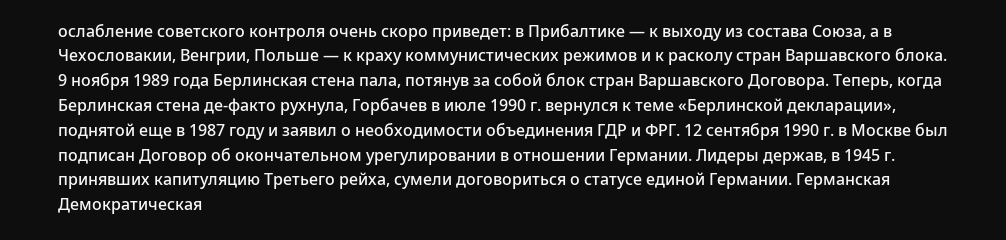ослабление советского контроля очень скоро приведет: в Прибалтике — к выходу из состава Союза, а в Чехословакии, Венгрии, Польше — к краху коммунистических режимов и к расколу стран Варшавского блока.
9 ноября 1989 года Берлинская стена пала, потянув за собой блок стран Варшавского Договора. Теперь, когда Берлинская стена де-факто рухнула, Горбачев в июле 1990 г. вернулся к теме «Берлинской декларации», поднятой еще в 1987 году и заявил о необходимости объединения ГДР и ФРГ. 12 сентября 1990 г. в Москве был подписан Договор об окончательном урегулировании в отношении Германии. Лидеры держав, в 1945 г. принявших капитуляцию Третьего рейха, сумели договориться о статусе единой Германии. Германская Демократическая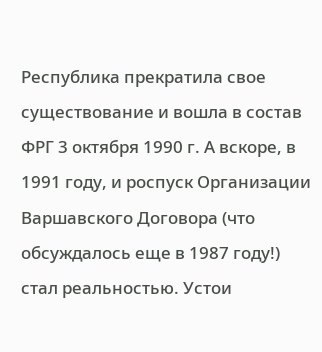Республика прекратила свое существование и вошла в состав ФРГ 3 октября 1990 г. А вскоре, в 1991 году, и роспуск Организации Варшавского Договора (что обсуждалось еще в 1987 году!) стал реальностью. Устои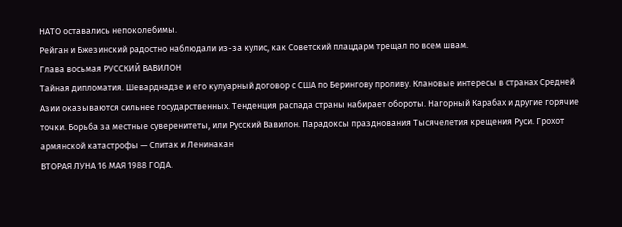НАТО оставались непоколебимы.
Рейган и Бжезинский радостно наблюдали из-за кулис, как Советский плацдарм трещал по всем швам.
Глава восьмая РУССКИЙ ВАВИЛОН
Тайная дипломатия. Шеварднадзе и его кулуарный договор с США по Берингову проливу. Клановые интересы в странах Средней Азии оказываются сильнее государственных. Тенденция распада страны набирает обороты. Нагорный Карабах и другие горячие точки. Борьба за местные суверенитеты, или Русский Вавилон. Парадоксы празднования Тысячелетия крещения Руси. Грохот армянской катастрофы — Спитак и Ленинакан
ВТОРАЯ ЛУНА 16 МАЯ 1988 ГОДА.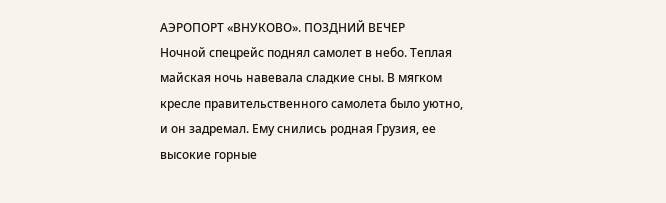АЭРОПОРТ «ВНУКОВО». ПОЗДНИЙ ВЕЧЕР
Ночной спецрейс поднял самолет в небо. Теплая майская ночь навевала сладкие сны. В мягком кресле правительственного самолета было уютно, и он задремал. Ему снились родная Грузия, ее высокие горные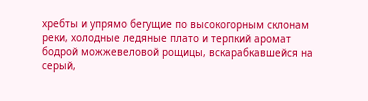хребты и упрямо бегущие по высокогорным склонам реки, холодные ледяные плато и терпкий аромат бодрой можжевеловой рощицы, вскарабкавшейся на серый,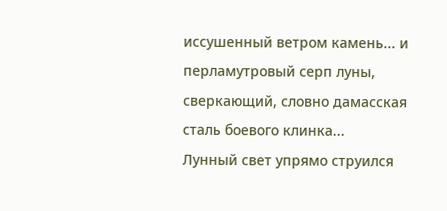иссушенный ветром камень... и перламутровый серп луны, сверкающий, словно дамасская сталь боевого клинка...
Лунный свет упрямо струился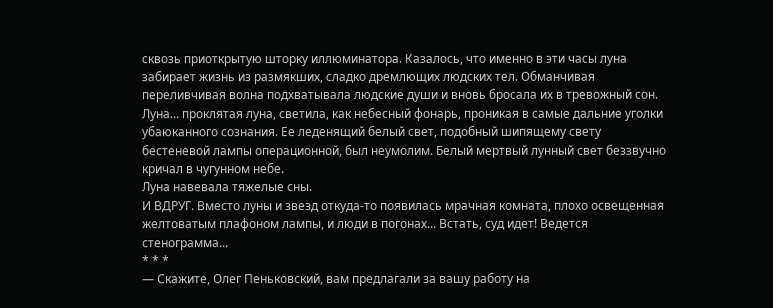сквозь приоткрытую шторку иллюминатора. Казалось, что именно в эти часы луна забирает жизнь из размякших, сладко дремлющих людских тел. Обманчивая переливчивая волна подхватывала людские души и вновь бросала их в тревожный сон.
Луна... проклятая луна, светила, как небесный фонарь, проникая в самые дальние уголки убаюканного сознания. Ее леденящий белый свет, подобный шипящему свету бестеневой лампы операционной, был неумолим. Белый мертвый лунный свет беззвучно кричал в чугунном небе.
Луна навевала тяжелые сны.
И ВДРУГ. Вместо луны и звезд откуда-то появилась мрачная комната, плохо освещенная желтоватым плафоном лампы, и люди в погонах... Встать, суд идет! Ведется стенограмма...
* * *
— Скажите, Олег Пеньковский, вам предлагали за вашу работу на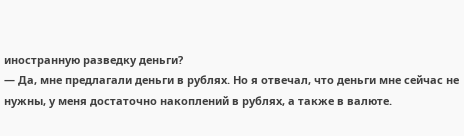иностранную разведку деньги?
— Да, мне предлагали деньги в рублях. Но я отвечал, что деньги мне сейчас не нужны, у меня достаточно накоплений в рублях, а также в валюте.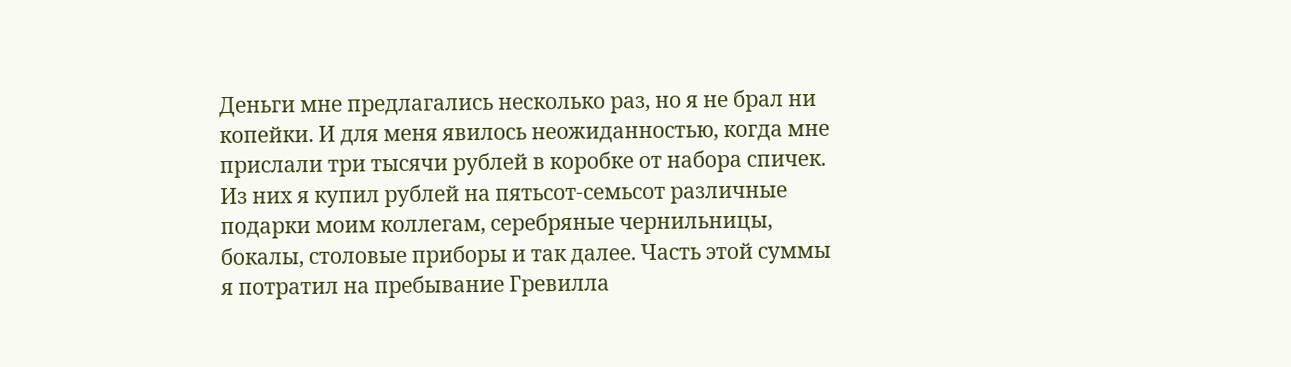Деньги мне предлагались несколько раз, но я не брал ни копейки. И для меня явилось неожиданностью, когда мне прислали три тысячи рублей в коробке от набора спичек. Из них я купил рублей на пятьсот-семьсот различные подарки моим коллегам, серебряные чернильницы, бокалы, столовые приборы и так далее. Часть этой суммы я потратил на пребывание Гревилла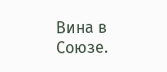Вина в Союзе.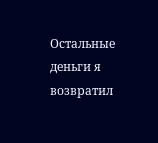Остальные деньги я возвратил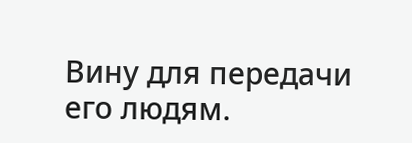Вину для передачи его людям.